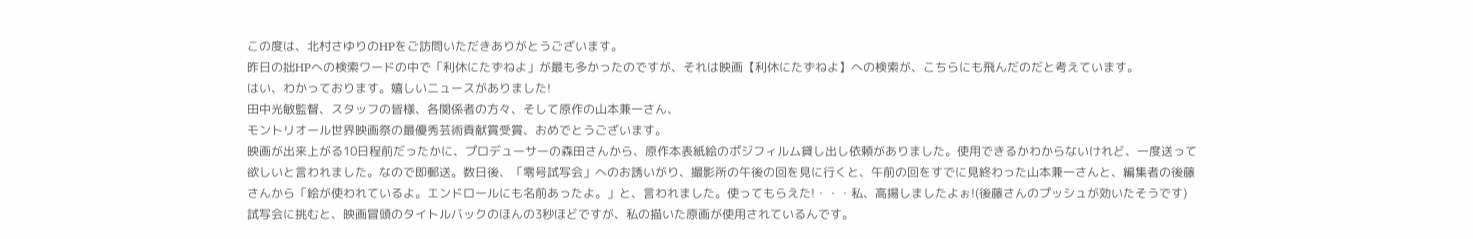この度は、北村さゆりのHPをご訪問いただきありがとうございます。
昨日の拙HPへの検索ワードの中で「利休にたずねよ」が最も多かったのですが、それは映画【利休にたずねよ】への検索が、こちらにも飛んだのだと考えています。
はい、わかっております。嬉しいニュースがありました!
田中光敏監督、スタッフの皆様、各関係者の方々、そして原作の山本兼一さん、
モントリオール世界映画祭の最優秀芸術貢献賞受賞、おめでとうございます。
映画が出来上がる10日程前だったかに、プロデューサーの森田さんから、原作本表紙絵のポジフィルム貸し出し依頼がありました。使用できるかわからないけれど、一度送って欲しいと言われました。なので即郵送。数日後、「零号試写会」へのお誘いがり、撮影所の午後の回を見に行くと、午前の回をすでに見終わった山本兼一さんと、編集者の後藤さんから「絵が使われているよ。エンドロールにも名前あったよ。」と、言われました。使ってもらえた!・・・私、高揚しましたよぉ!(後藤さんのプッシュが効いたそうです)
試写会に挑むと、映画冒頭のタイトルバックのほんの3秒ほどですが、私の描いた原画が使用されているんです。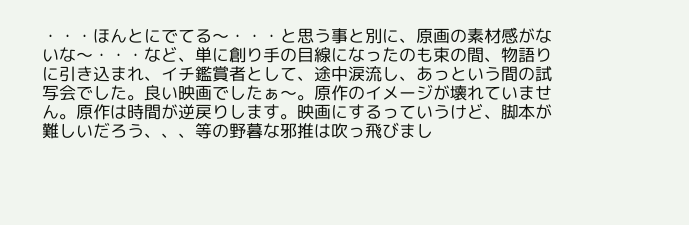・・・ほんとにでてる〜・・・と思う事と別に、原画の素材感がないな〜・・・など、単に創り手の目線になったのも束の間、物語りに引き込まれ、イチ鑑賞者として、途中涙流し、あっという間の試写会でした。良い映画でしたぁ〜。原作のイメージが壊れていません。原作は時間が逆戻りします。映画にするっていうけど、脚本が難しいだろう、、、等の野暮な邪推は吹っ飛びまし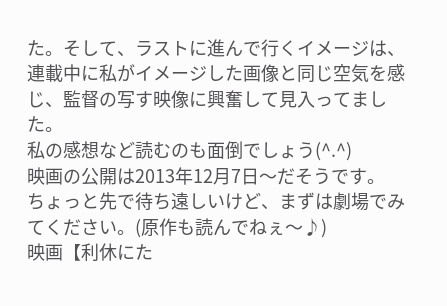た。そして、ラストに進んで行くイメージは、連載中に私がイメージした画像と同じ空気を感じ、監督の写す映像に興奮して見入ってました。
私の感想など読むのも面倒でしょう(^.^)
映画の公開は2013年12月7日〜だそうです。
ちょっと先で待ち遠しいけど、まずは劇場でみてください。(原作も読んでねぇ〜♪)
映画【利休にた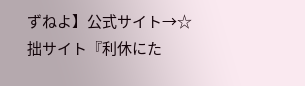ずねよ】公式サイト→☆
拙サイト『利休にた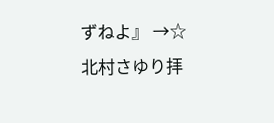ずねよ』 →☆
北村さゆり拝